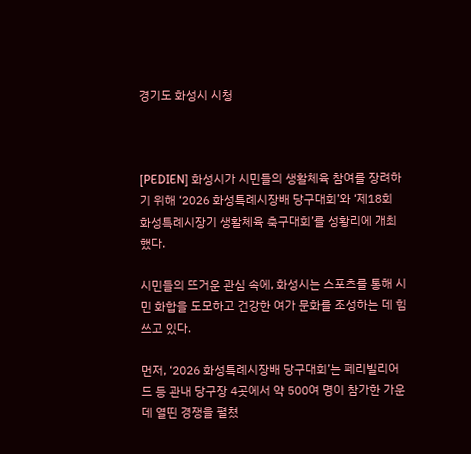경기도 화성시 시청



[PEDIEN] 화성시가 시민들의 생활체육 참여를 장려하기 위해 ‘2026 화성특례시장배 당구대회’와 ‘제18회 화성특례시장기 생활체육 축구대회’를 성황리에 개최했다.

시민들의 뜨거운 관심 속에, 화성시는 스포츠를 통해 시민 화합을 도모하고 건강한 여가 문화를 조성하는 데 힘쓰고 있다.

먼저, ‘2026 화성특례시장배 당구대회’는 페리빌리어드 등 관내 당구장 4곳에서 약 500여 명이 참가한 가운데 열띤 경쟁을 펼쳤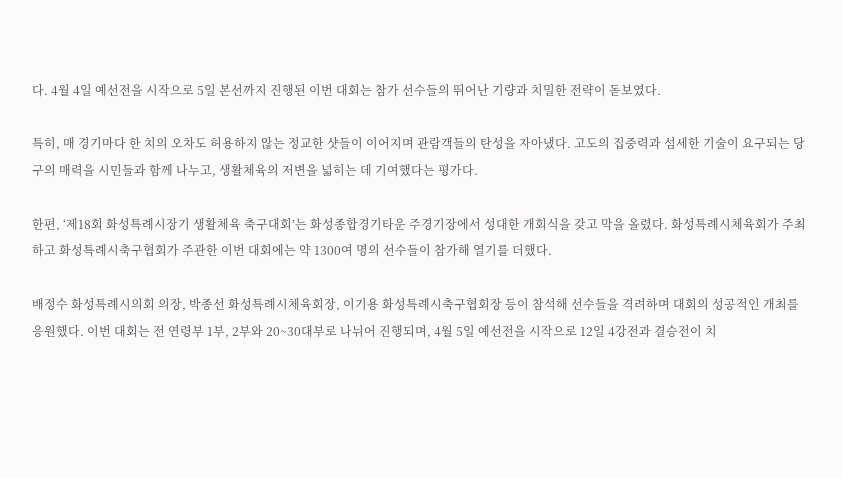다. 4월 4일 예선전을 시작으로 5일 본선까지 진행된 이번 대회는 참가 선수들의 뛰어난 기량과 치밀한 전략이 돋보였다.

특히, 매 경기마다 한 치의 오차도 허용하지 않는 정교한 샷들이 이어지며 관람객들의 탄성을 자아냈다. 고도의 집중력과 섬세한 기술이 요구되는 당구의 매력을 시민들과 함께 나누고, 생활체육의 저변을 넓히는 데 기여했다는 평가다.

한편, ‘제18회 화성특례시장기 생활체육 축구대회’는 화성종합경기타운 주경기장에서 성대한 개회식을 갖고 막을 올렸다. 화성특례시체육회가 주최하고 화성특례시축구협회가 주관한 이번 대회에는 약 1300여 명의 선수들이 참가해 열기를 더했다.

배정수 화성특례시의회 의장, 박종선 화성특례시체육회장, 이기용 화성특례시축구협회장 등이 참석해 선수들을 격려하며 대회의 성공적인 개최를 응원했다. 이번 대회는 전 연령부 1부, 2부와 20~30대부로 나뉘어 진행되며, 4월 5일 예선전을 시작으로 12일 4강전과 결승전이 치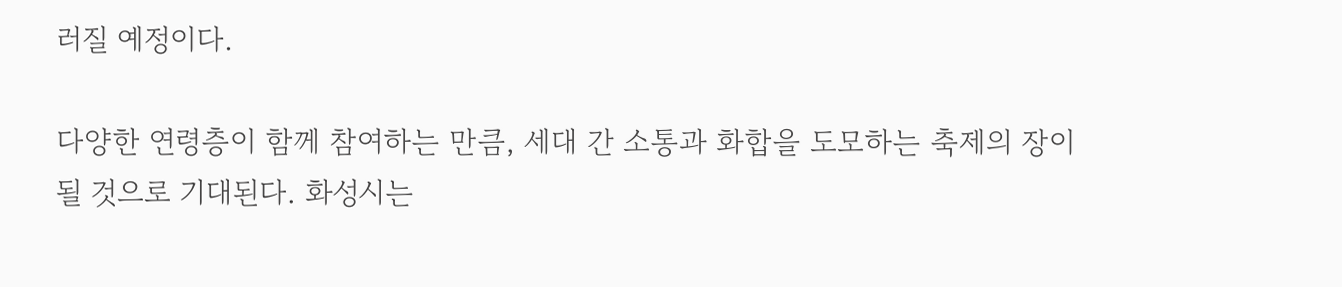러질 예정이다.

다양한 연령층이 함께 참여하는 만큼, 세대 간 소통과 화합을 도모하는 축제의 장이 될 것으로 기대된다. 화성시는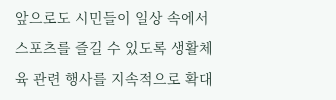앞으로도 시민들이 일상 속에서 스포츠를 즐길 수 있도록 생활체육 관련 행사를 지속적으로 확대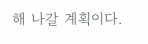해 나갈 계획이다.